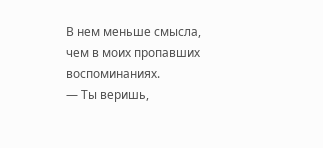В нем меньше смысла, чем в моих пропавших воспоминаниях.
— Ты веришь,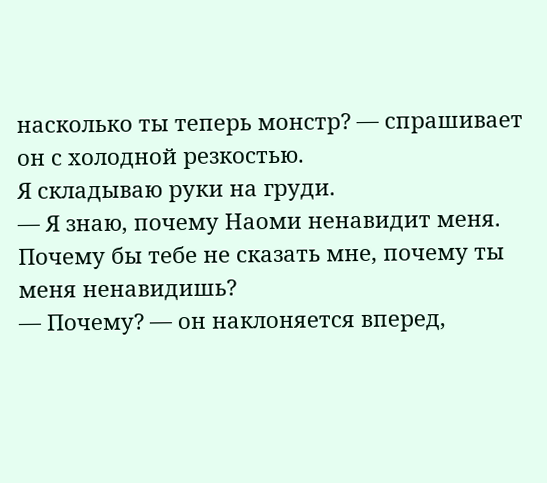насколько ты теперь монстр? — спрашивает он с холодной резкостью.
Я складываю руки на груди.
— Я знаю, почему Наоми ненавидит меня. Почему бы тебе не сказать мне, почему ты меня ненавидишь?
— Почему? — он наклоняется вперед,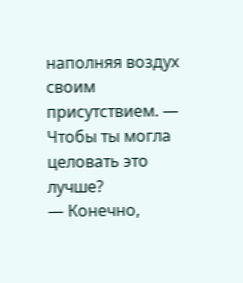наполняя воздух своим присутствием. — Чтобы ты могла целовать это лучше?
— Конечно,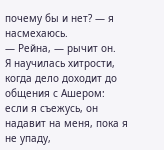почему бы и нет? — я насмехаюсь.
— Рейна, — рычит он.
Я научилась хитрости, когда дело доходит до общения с Ашером: если я съежусь, он надавит на меня, пока я не упаду,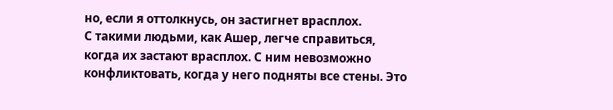но, если я оттолкнусь, он застигнет врасплох.
С такими людьми, как Ашер, легче справиться, когда их застают врасплох. С ним невозможно конфликтовать, когда у него подняты все стены. Это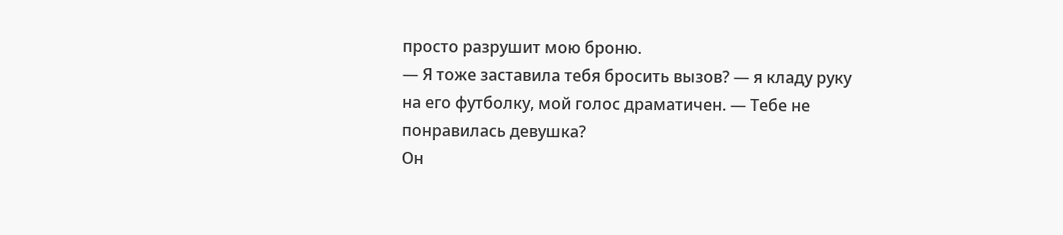просто разрушит мою броню.
— Я тоже заставила тебя бросить вызов? — я кладу руку на его футболку, мой голос драматичен. — Тебе не понравилась девушка?
Он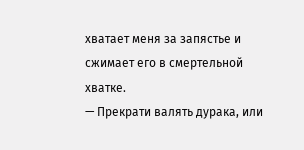хватает меня за запястье и сжимает его в смертельной хватке.
— Прекрати валять дурака, или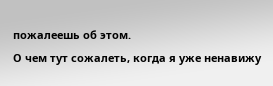пожалеешь об этом.
О чем тут сожалеть, когда я уже ненавижу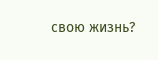свою жизнь?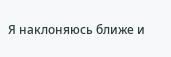Я наклоняюсь ближе и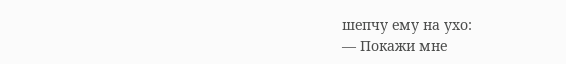шепчу ему на ухо:
— Покажи мне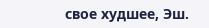свое худшее, Эш.